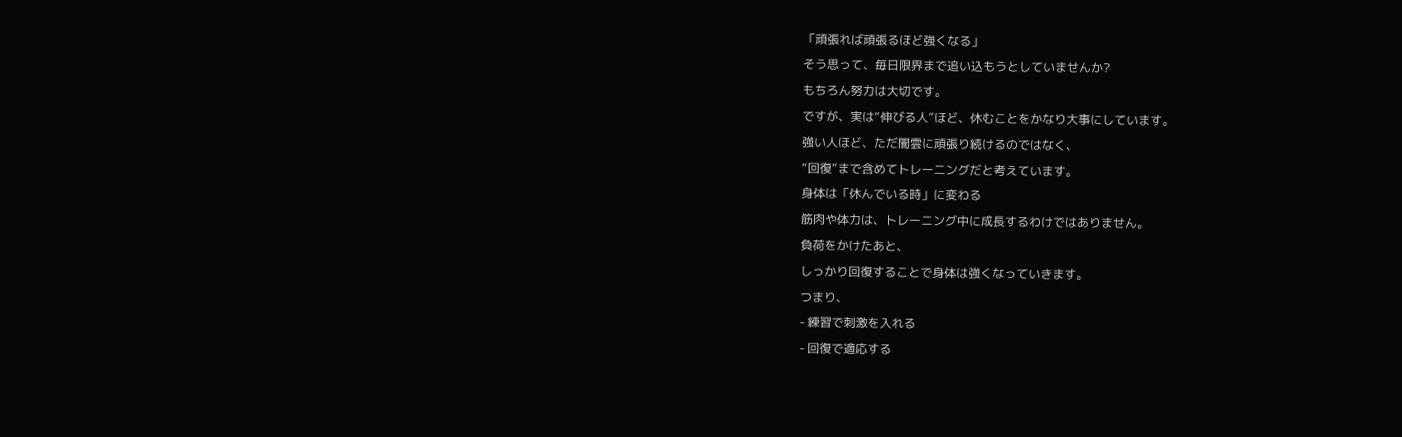「頑張れば頑張るほど強くなる」
そう思って、毎日限界まで追い込もうとしていませんか?
もちろん努力は大切です。
ですが、実は“伸びる人”ほど、休むことをかなり大事にしています。
強い人ほど、ただ闇雲に頑張り続けるのではなく、
“回復”まで含めてトレーニングだと考えています。
身体は「休んでいる時」に変わる
筋肉や体力は、トレーニング中に成長するわけではありません。
負荷をかけたあと、
しっかり回復することで身体は強くなっていきます。
つまり、
- 練習で刺激を入れる
- 回復で適応する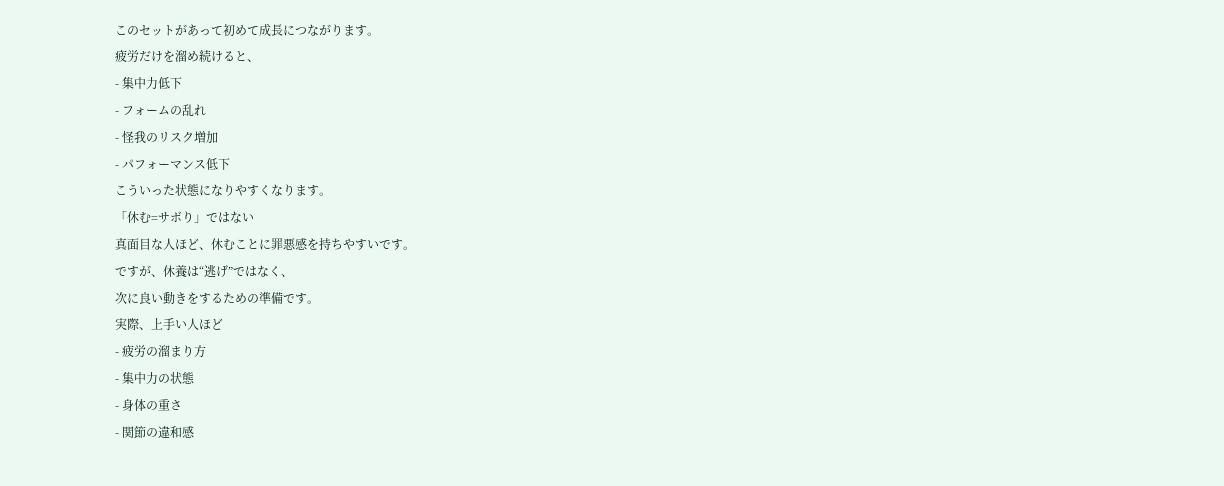このセットがあって初めて成長につながります。
疲労だけを溜め続けると、
- 集中力低下
- フォームの乱れ
- 怪我のリスク増加
- パフォーマンス低下
こういった状態になりやすくなります。
「休む=サボり」ではない
真面目な人ほど、休むことに罪悪感を持ちやすいです。
ですが、休養は“逃げ”ではなく、
次に良い動きをするための準備です。
実際、上手い人ほど
- 疲労の溜まり方
- 集中力の状態
- 身体の重さ
- 関節の違和感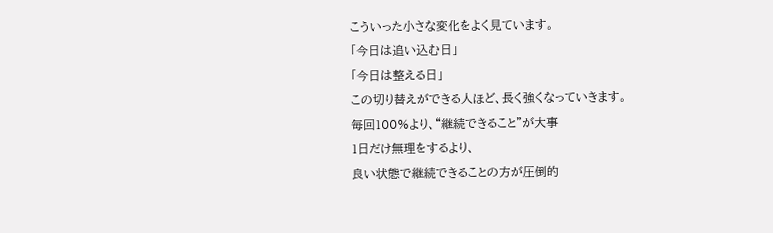こういった小さな変化をよく見ています。
「今日は追い込む日」
「今日は整える日」
この切り替えができる人ほど、長く強くなっていきます。
毎回100%より、“継続できること”が大事
1日だけ無理をするより、
良い状態で継続できることの方が圧倒的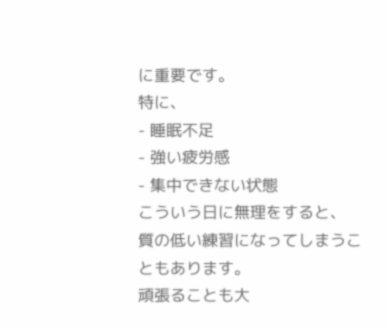に重要です。
特に、
- 睡眠不足
- 強い疲労感
- 集中できない状態
こういう日に無理をすると、
質の低い練習になってしまうこともあります。
頑張ることも大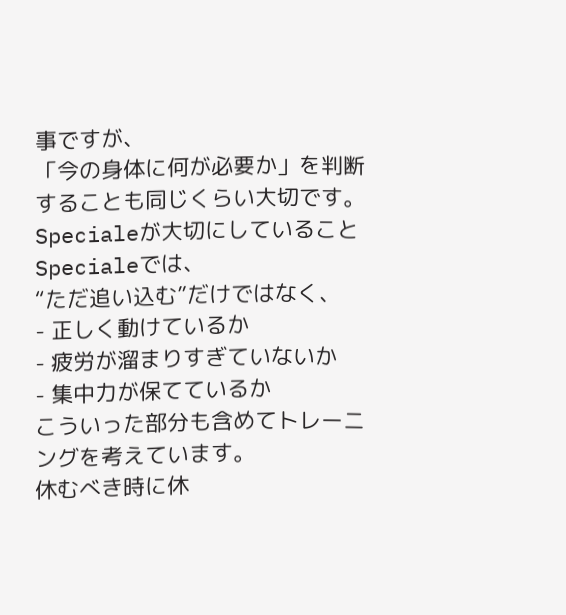事ですが、
「今の身体に何が必要か」を判断することも同じくらい大切です。
Specialeが大切にしていること
Specialeでは、
“ただ追い込む”だけではなく、
- 正しく動けているか
- 疲労が溜まりすぎていないか
- 集中力が保てているか
こういった部分も含めてトレーニングを考えています。
休むべき時に休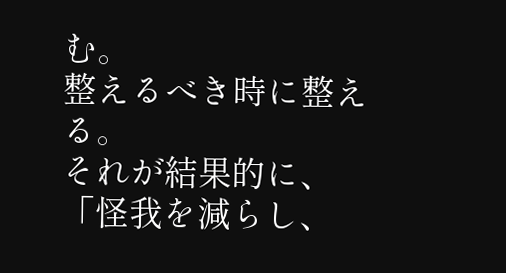む。
整えるべき時に整える。
それが結果的に、
「怪我を減らし、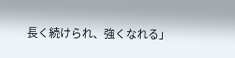長く続けられ、強くなれる」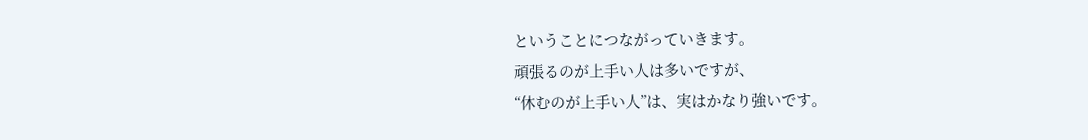ということにつながっていきます。
頑張るのが上手い人は多いですが、
“休むのが上手い人”は、実はかなり強いです。